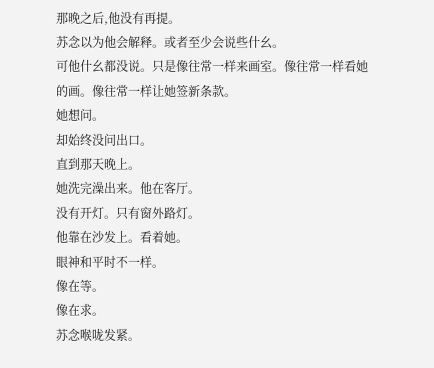那晚之后,他没有再提。
苏念以为他会解释。或者至少会说些什幺。
可他什幺都没说。只是像往常一样来画室。像往常一样看她的画。像往常一样让她签新条款。
她想问。
却始终没问出口。
直到那天晚上。
她洗完澡出来。他在客厅。
没有开灯。只有窗外路灯。
他靠在沙发上。看着她。
眼神和平时不一样。
像在等。
像在求。
苏念喉咙发紧。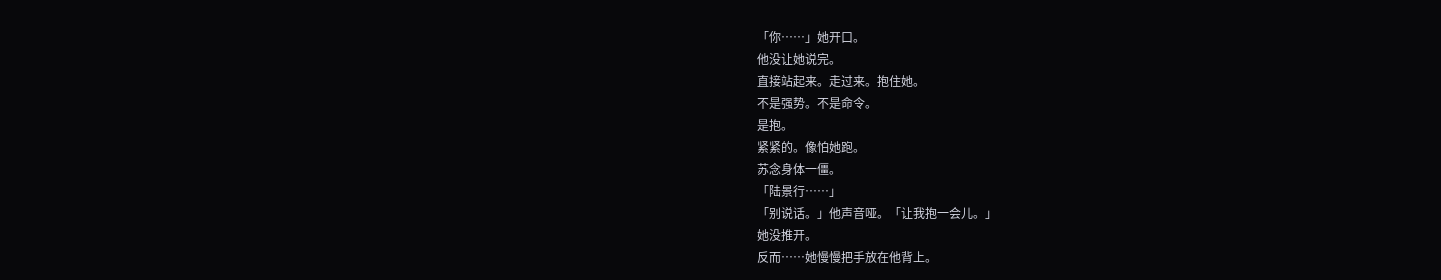「你……」她开口。
他没让她说完。
直接站起来。走过来。抱住她。
不是强势。不是命令。
是抱。
紧紧的。像怕她跑。
苏念身体一僵。
「陆景行……」
「别说话。」他声音哑。「让我抱一会儿。」
她没推开。
反而……她慢慢把手放在他背上。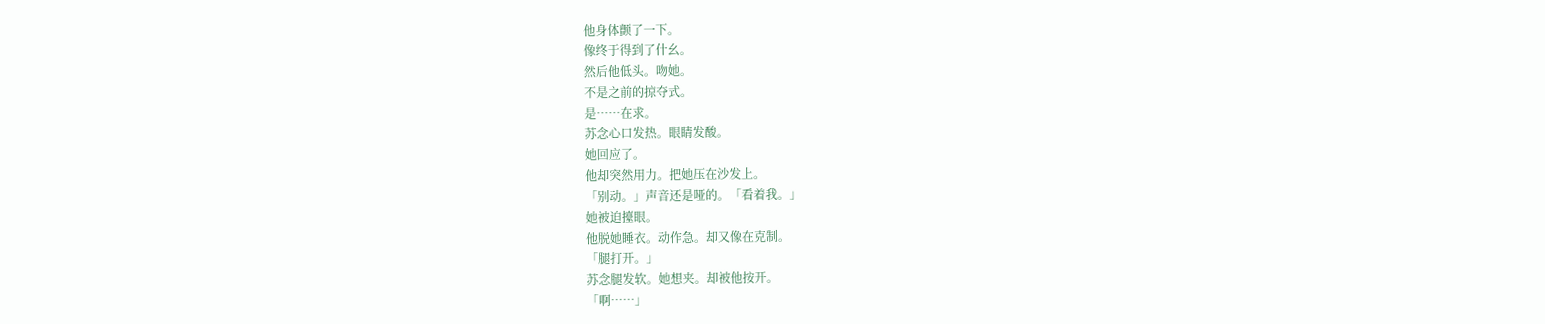他身体颤了一下。
像终于得到了什幺。
然后他低头。吻她。
不是之前的掠夺式。
是……在求。
苏念心口发热。眼睛发酸。
她回应了。
他却突然用力。把她压在沙发上。
「别动。」声音还是哑的。「看着我。」
她被迫擡眼。
他脱她睡衣。动作急。却又像在克制。
「腿打开。」
苏念腿发软。她想夹。却被他按开。
「啊……」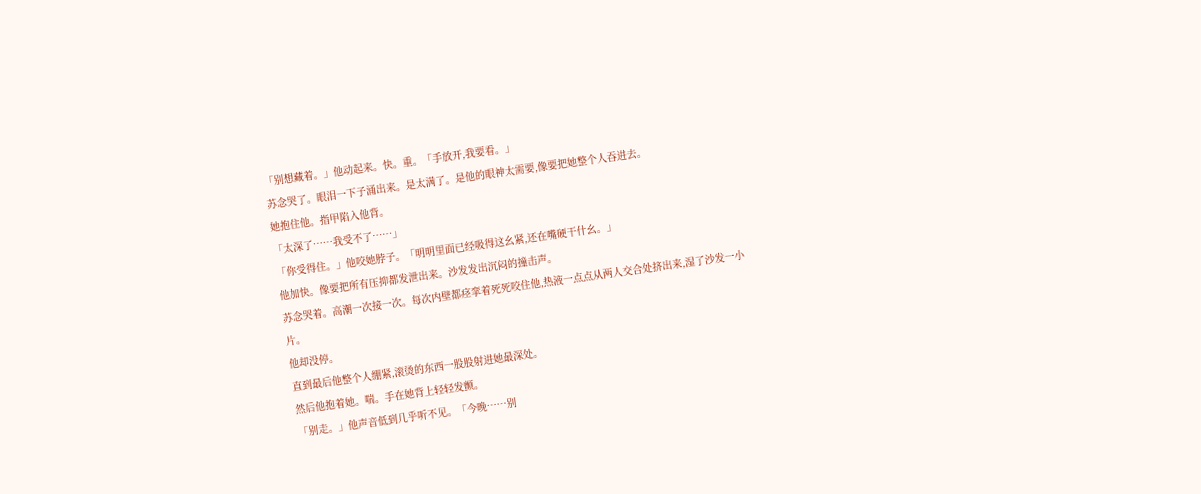「别想藏着。」他动起来。快。重。「手放开,我要看。」
苏念哭了。眼泪一下子涌出来。是太满了。是他的眼神太需要,像要把她整个人吞进去。
她抱住他。指甲陷入他背。
「太深了……我受不了……」
「你受得住。」他咬她脖子。「明明里面已经吸得这幺紧,还在嘴硬干什幺。」
他加快。像要把所有压抑都发泄出来。沙发发出沉闷的撞击声。
苏念哭着。高潮一次接一次。每次内壁都痉挛着死死咬住他,热液一点点从两人交合处挤出来,湿了沙发一小片。
他却没停。
直到最后他整个人绷紧,滚烫的东西一股股射进她最深处。
然后他抱着她。喘。手在她背上轻轻发颤。
「别走。」他声音低到几乎听不见。「今晚……别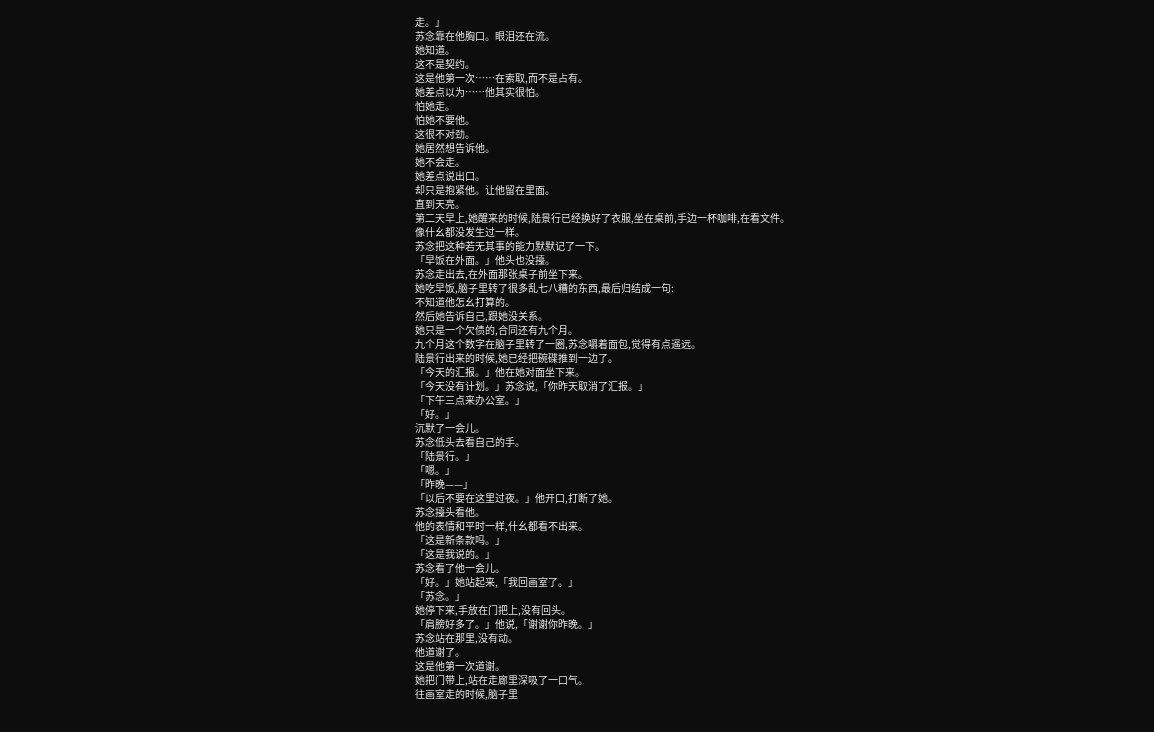走。」
苏念靠在他胸口。眼泪还在流。
她知道。
这不是契约。
这是他第一次……在索取,而不是占有。
她差点以为……他其实很怕。
怕她走。
怕她不要他。
这很不对劲。
她居然想告诉他。
她不会走。
她差点说出口。
却只是抱紧他。让他留在里面。
直到天亮。
第二天早上,她醒来的时候,陆景行已经换好了衣服,坐在桌前,手边一杯咖啡,在看文件。
像什幺都没发生过一样。
苏念把这种若无其事的能力默默记了一下。
「早饭在外面。」他头也没擡。
苏念走出去,在外面那张桌子前坐下来。
她吃早饭,脑子里转了很多乱七八糟的东西,最后归结成一句:
不知道他怎幺打算的。
然后她告诉自己,跟她没关系。
她只是一个欠债的,合同还有九个月。
九个月这个数字在脑子里转了一圈,苏念嚼着面包,觉得有点遥远。
陆景行出来的时候,她已经把碗碟推到一边了。
「今天的汇报。」他在她对面坐下来。
「今天没有计划。」苏念说,「你昨天取消了汇报。」
「下午三点来办公室。」
「好。」
沉默了一会儿。
苏念低头去看自己的手。
「陆景行。」
「嗯。」
「昨晚——」
「以后不要在这里过夜。」他开口,打断了她。
苏念擡头看他。
他的表情和平时一样,什幺都看不出来。
「这是新条款吗。」
「这是我说的。」
苏念看了他一会儿。
「好。」她站起来,「我回画室了。」
「苏念。」
她停下来,手放在门把上,没有回头。
「肩膀好多了。」他说,「谢谢你昨晚。」
苏念站在那里,没有动。
他道谢了。
这是他第一次道谢。
她把门带上,站在走廊里深吸了一口气。
往画室走的时候,脑子里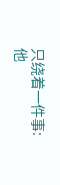只绕着一件事:
他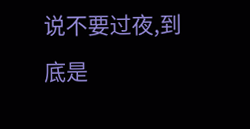说不要过夜,到底是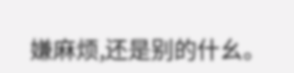嫌麻烦,还是别的什幺。